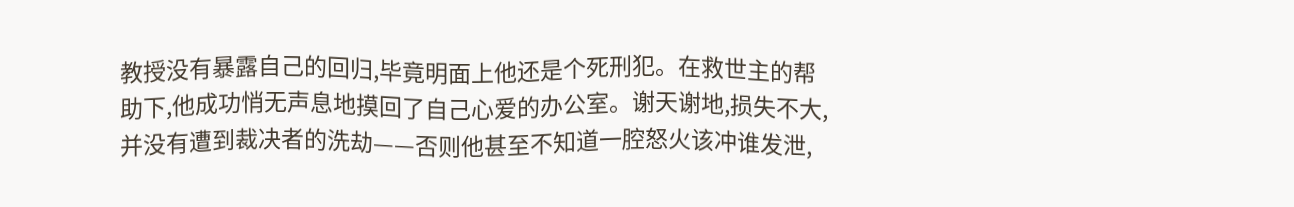教授没有暴露自己的回归,毕竟明面上他还是个死刑犯。在救世主的帮助下,他成功悄无声息地摸回了自己心爱的办公室。谢天谢地,损失不大,并没有遭到裁决者的洗劫——否则他甚至不知道一腔怒火该冲谁发泄,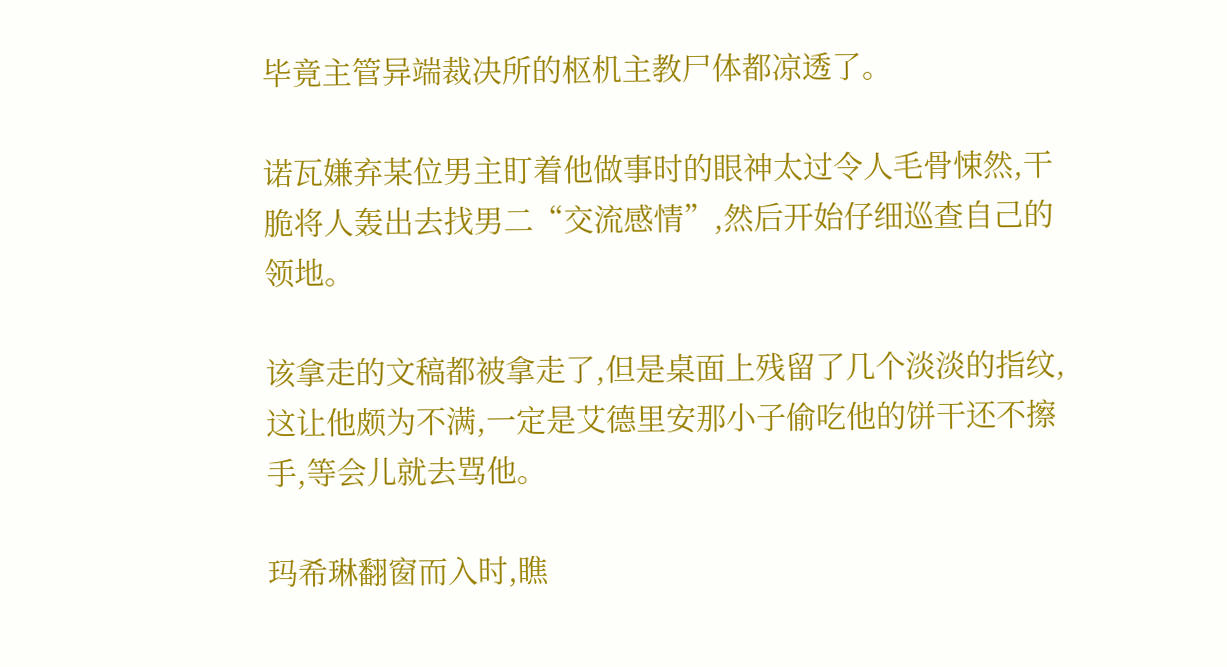毕竟主管异端裁决所的枢机主教尸体都凉透了。

诺瓦嫌弃某位男主盯着他做事时的眼神太过令人毛骨悚然,干脆将人轰出去找男二“交流感情”,然后开始仔细巡查自己的领地。

该拿走的文稿都被拿走了,但是桌面上残留了几个淡淡的指纹,这让他颇为不满,一定是艾德里安那小子偷吃他的饼干还不擦手,等会儿就去骂他。

玛希琳翻窗而入时,瞧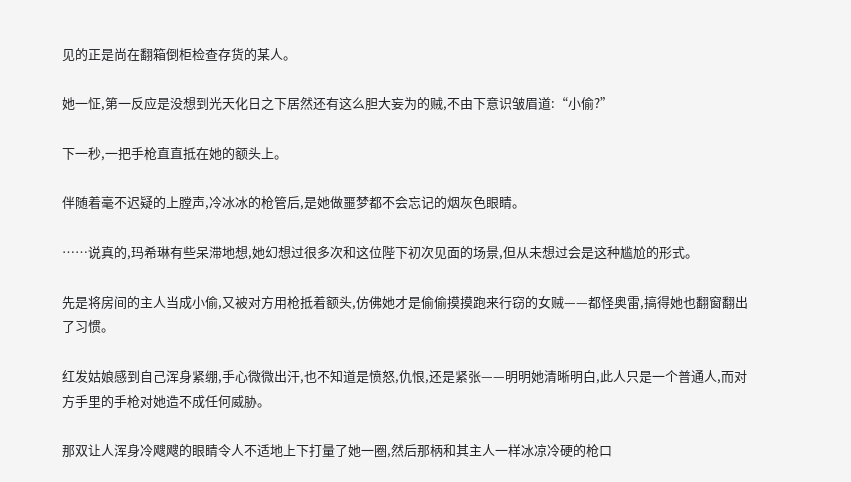见的正是尚在翻箱倒柜检查存货的某人。

她一怔,第一反应是没想到光天化日之下居然还有这么胆大妄为的贼,不由下意识皱眉道:“小偷?”

下一秒,一把手枪直直抵在她的额头上。

伴随着毫不迟疑的上膛声,冷冰冰的枪管后,是她做噩梦都不会忘记的烟灰色眼睛。

……说真的,玛希琳有些呆滞地想,她幻想过很多次和这位陛下初次见面的场景,但从未想过会是这种尴尬的形式。

先是将房间的主人当成小偷,又被对方用枪抵着额头,仿佛她才是偷偷摸摸跑来行窃的女贼——都怪奥雷,搞得她也翻窗翻出了习惯。

红发姑娘感到自己浑身紧绷,手心微微出汗,也不知道是愤怒,仇恨,还是紧张——明明她清晰明白,此人只是一个普通人,而对方手里的手枪对她造不成任何威胁。

那双让人浑身冷飕飕的眼睛令人不适地上下打量了她一圈,然后那柄和其主人一样冰凉冷硬的枪口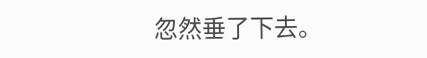忽然垂了下去。